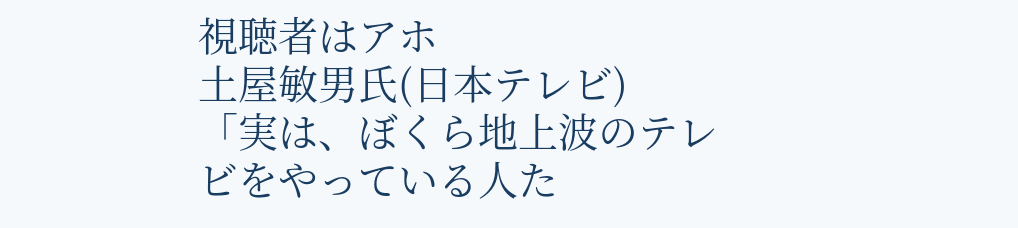視聴者はアホ
土屋敏男氏(日本テレビ)
「実は、ぼくら地上波のテレビをやっている人た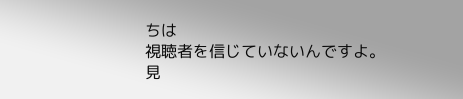ちは
視聴者を信じていないんですよ。
見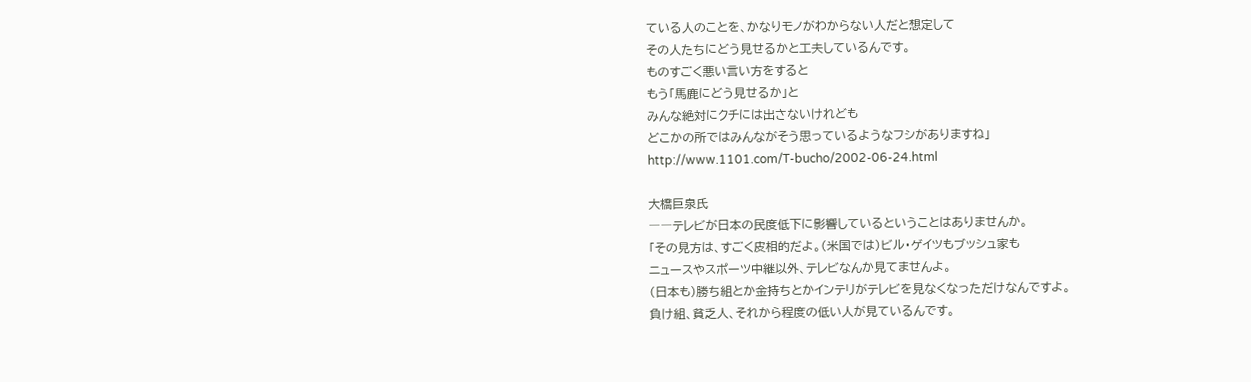ている人のことを、かなりモノがわからない人だと想定して
その人たちにどう見せるかと工夫しているんです。
ものすごく悪い言い方をすると
もう「馬鹿にどう見せるか」と
みんな絶対にクチには出さないけれども
どこかの所ではみんながそう思っているようなフシがありますね」
http://www.1101.com/T-bucho/2002-06-24.html

大橋巨泉氏
――テレビが日本の民度低下に影響しているということはありませんか。
「その見方は、すごく皮相的だよ。(米国では)ビル・ゲイツもブッシュ家も
ニュースやスポーツ中継以外、テレビなんか見てませんよ。
(日本も)勝ち組とか金持ちとかインテリがテレビを見なくなっただけなんですよ。
負け組、貧乏人、それから程度の低い人が見ているんです。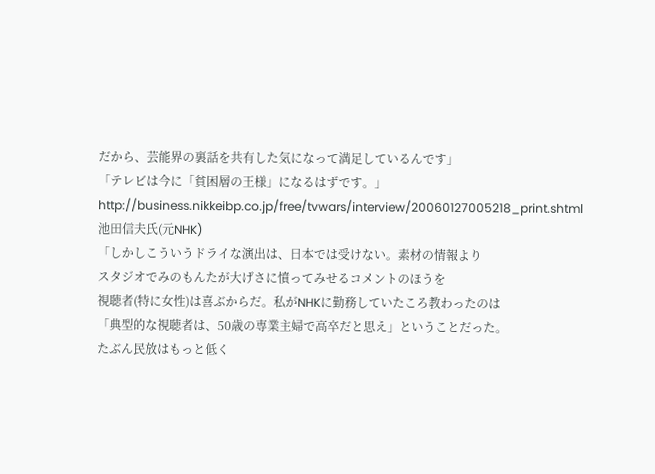だから、芸能界の裏話を共有した気になって満足しているんです」
「テレビは今に「貧困層の王様」になるはずです。」
http://business.nikkeibp.co.jp/free/tvwars/interview/20060127005218_print.shtml
池田信夫氏(元NHK)
「しかしこういうドライな演出は、日本では受けない。素材の情報より
スタジオでみのもんたが大げさに憤ってみせるコメントのほうを
視聴者(特に女性)は喜ぶからだ。私がNHKに勤務していたころ教わったのは
「典型的な視聴者は、50歳の専業主婦で高卒だと思え」ということだった。
たぶん民放はもっと低く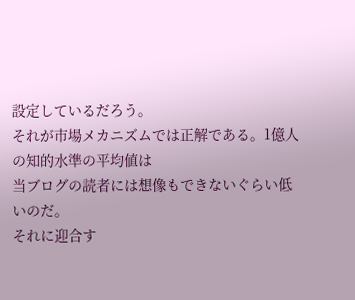設定しているだろう。
それが市場メカニズムでは正解である。1億人の知的水準の平均値は
当ブログの読者には想像もできないぐらい低いのだ。
それに迎合す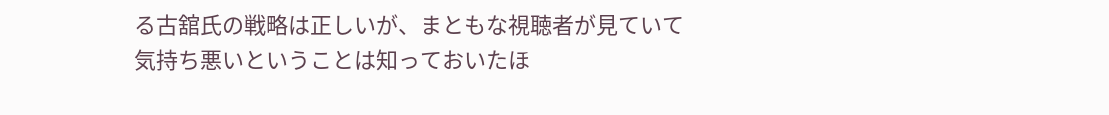る古舘氏の戦略は正しいが、まともな視聴者が見ていて
気持ち悪いということは知っておいたほ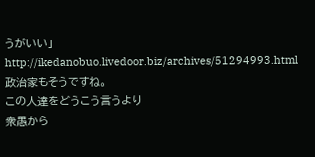うがいい」
http://ikedanobuo.livedoor.biz/archives/51294993.html
政治家もそうですね。
この人達をどうこう言うより
衆愚から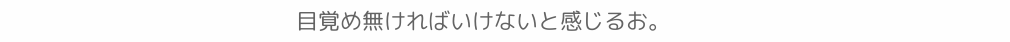目覚め無ければいけないと感じるお。